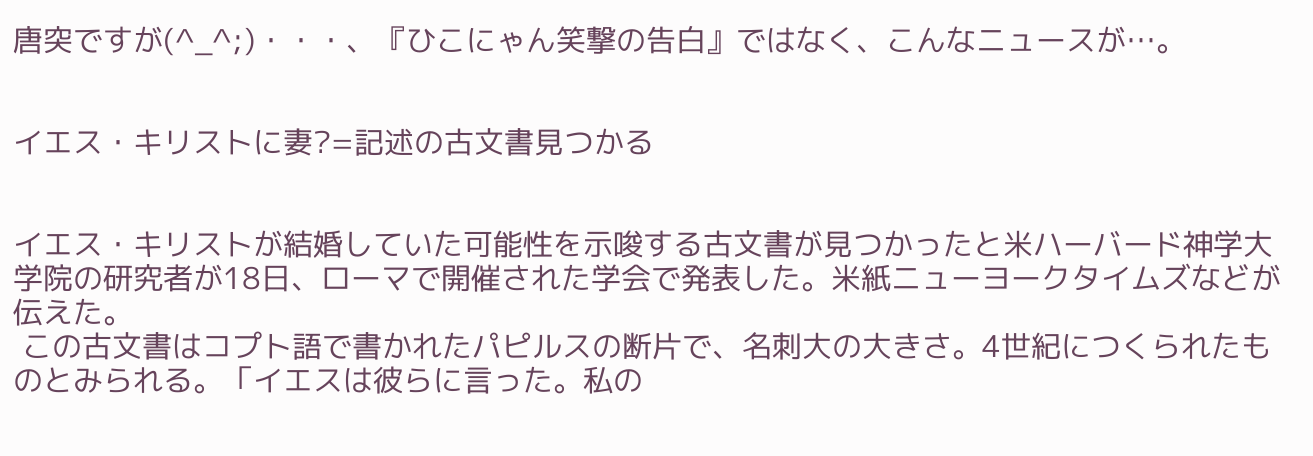唐突ですが(^_^;)・・・、『ひこにゃん笑撃の告白』ではなく、こんなニュースが…。


イエス・キリストに妻?=記述の古文書見つかる


イエス・キリストが結婚していた可能性を示唆する古文書が見つかったと米ハーバード神学大学院の研究者が18日、ローマで開催された学会で発表した。米紙ニューヨークタイムズなどが伝えた。
 この古文書はコプト語で書かれたパピルスの断片で、名刺大の大きさ。4世紀につくられたものとみられる。「イエスは彼らに言った。私の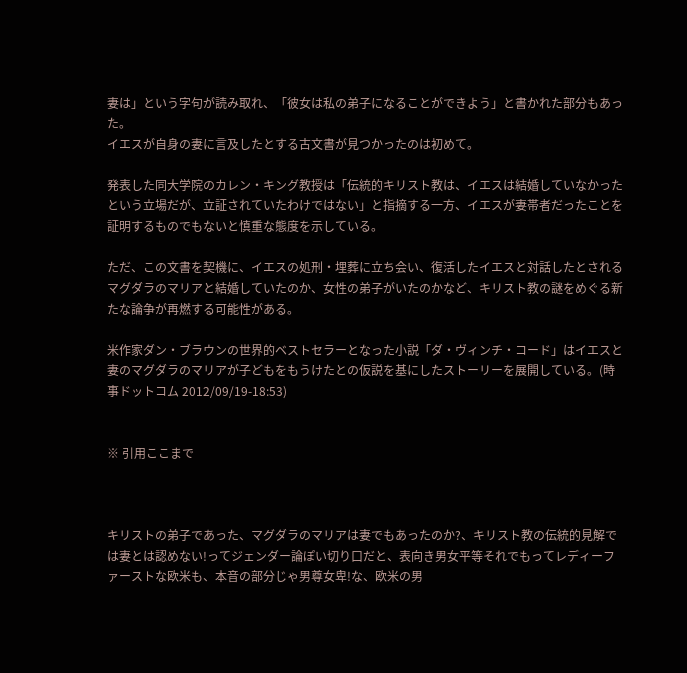妻は」という字句が読み取れ、「彼女は私の弟子になることができよう」と書かれた部分もあった。
イエスが自身の妻に言及したとする古文書が見つかったのは初めて。

発表した同大学院のカレン・キング教授は「伝統的キリスト教は、イエスは結婚していなかったという立場だが、立証されていたわけではない」と指摘する一方、イエスが妻帯者だったことを証明するものでもないと慎重な態度を示している。

ただ、この文書を契機に、イエスの処刑・埋葬に立ち会い、復活したイエスと対話したとされるマグダラのマリアと結婚していたのか、女性の弟子がいたのかなど、キリスト教の謎をめぐる新たな論争が再燃する可能性がある。

米作家ダン・ブラウンの世界的ベストセラーとなった小説「ダ・ヴィンチ・コード」はイエスと妻のマグダラのマリアが子どもをもうけたとの仮説を基にしたストーリーを展開している。(時事ドットコム 2012/09/19-18:53)


※ 引用ここまで



キリストの弟子であった、マグダラのマリアは妻でもあったのか?、キリスト教の伝統的見解では妻とは認めない!ってジェンダー論ぽい切り口だと、表向き男女平等それでもってレディーファーストな欧米も、本音の部分じゃ男尊女卑!な、欧米の男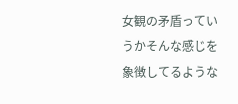女観の矛盾っていうかそんな感じを象徴してるような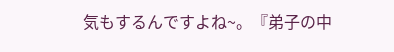気もするんですよね~。『弟子の中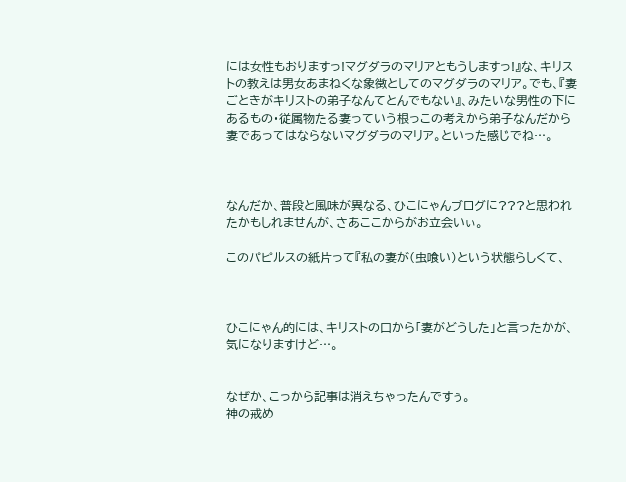には女性もおりますっ!マグダラのマリアともうしますっ!』な、キリストの教えは男女あまねくな象徴としてのマグダラのマリア。でも、『妻ごときがキリストの弟子なんてとんでもない』、みたいな男性の下にあるもの・従属物たる妻っていう根っこの考えから弟子なんだから妻であってはならないマグダラのマリア。といった感じでね…。



なんだか、普段と風味が異なる、ひこにゃんブログに???と思われたかもしれませんが、さあここからがお立会いぃ。

このパピルスの紙片って『私の妻が(虫喰い)という状態らしくて、



ひこにゃん的には、キリストの口から「妻がどうした」と言ったかが、気になりますけど…。


なぜか、こっから記事は消えちゃったんですぅ。
神の戒め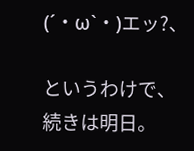(´・ω`・)エッ?、

というわけで、続きは明日。